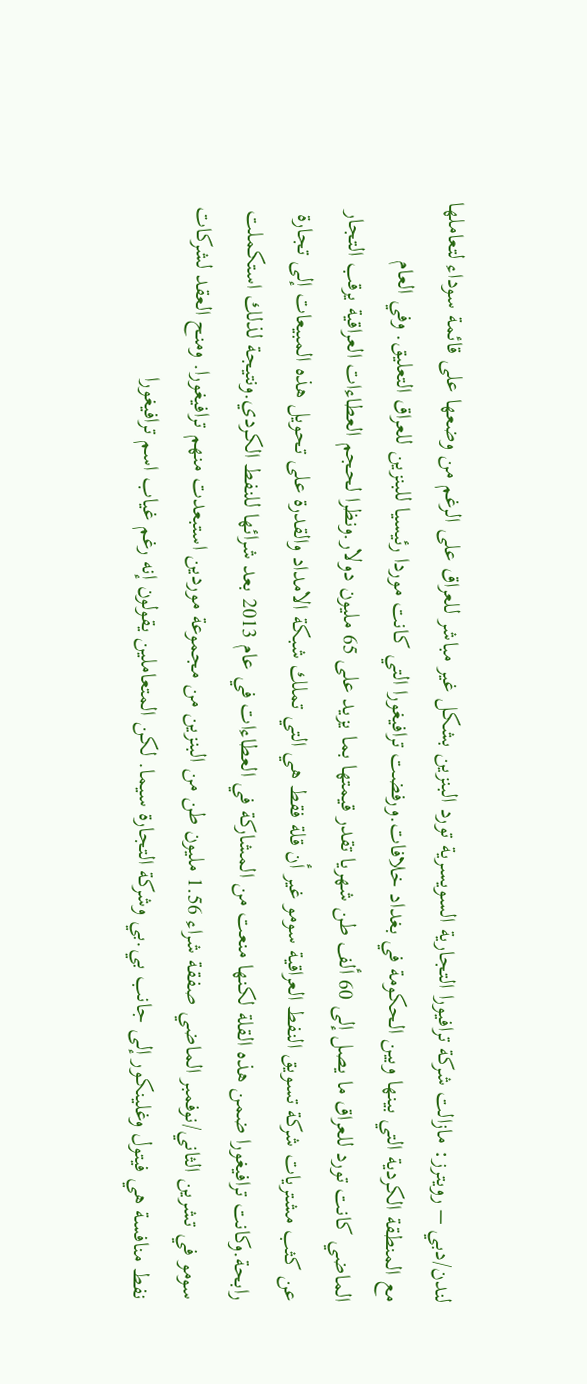لندن/دبي – رويترز: مازالت شركة ترافيورا التجارية السويسرية تورد البنزين بشكل غير مباشر للعراق على الرغم من وضعها على قائمة سوداء لتعاملها مع المنطقة الكردية التي بينها وبين الحكومة في بغداد خلافات.ورفضت ترافيغورا التي كانت موردا رئيسيا للبنزين للعراق التعليق. وفي العام الماضي كانت تورد للعراق ما يصل إلى 60 ألف طن شهريا تقدر قيمتها بما يزيد على 65 مليون دولار.ونظرا لحجم العطاءات العراقية يرقب التجار عن كثب مشتريات شركة تسويق النفط العراقية سومو غير أن قلة فقط هي التي تملك شبكة الامداد والقدرة على تحويل هذه المبيعات إلى تجارة رابحة.وكانت ترافيغورا ضمن هذه القلة لكنها منعت من المشاركة في العطاءات في عام 2013 بعد شرائها للنفط الكردي.ونتيجة لذلك استكملت سومو في تشرين الثاني/نوفمبر الماضي صفقة شراء 1.56 مليون طن من البنزين من مجموعة موردين استبعدت منهم ترافيغورا. ومنح العقد لشركات نفط منافسة هي فيتول وغلينكور إلى جانب بي.بي وشركة التجارة سيما. لكن المتعاملين يقولون إنه رغم غياب اسم ترافيغورا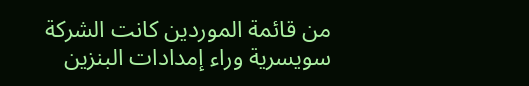من قائمة الموردين كانت الشركة سويسرية وراء إمدادات البنزين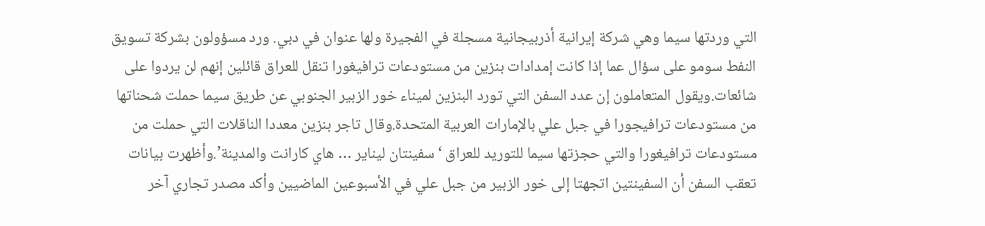التي وردتها سيما وهي شركة إيرانية أذربيجانية مسجلة في الفجيرة ولها عنوان في دبي. ورد مسؤولون بشركة تسويق النفط سومو على سؤال عما إذا كانت إمدادات بنزين من مستودعات ترافيغورا تنقل للعراق قائلين إنهم لن يردوا على شائعات.ويقول المتعاملون إن عدد السفن التي تورد البنزين لميناء خور الزبير الجنوبي عن طريق سيما حملت شحناتها من مستودعات ترافيجورا في جبل علي بالإمارات العربية المتحدة.وقال تاجر بنزين معددا الناقلات التي حملت من مستودعات ترافيغورا والتي حجزتها سيما للتوريد للعراق ‘سفينتان ليناير … هاي كارانت والمدينة’.وأظهرت بيانات تعقب السفن أن السفينتين اتجهتا إلى خور الزبير من جبل علي في الأسبوعين الماضيين وأكد مصدر تجاري آخر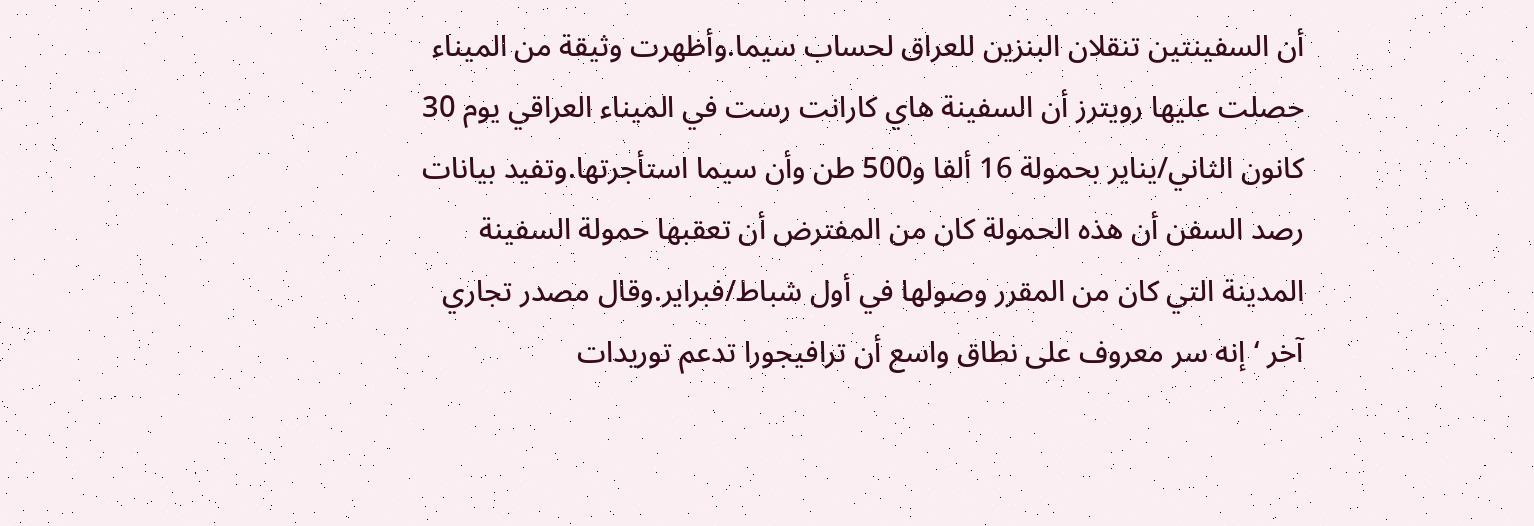أن السفينتين تنقلان البنزين للعراق لحساب سيما.وأظهرت وثيقة من الميناء حصلت عليها رويترز أن السفينة هاي كارانت رست في الميناء العراقي يوم 30 كانون الثاني/يناير بحمولة 16 ألفا و500 طن وأن سيما استأجرتها.وتفيد بيانات رصد السفن أن هذه الحمولة كان من المفترض أن تعقبها حمولة السفينة المدينة التي كان من المقرر وصولها في أول شباط/فبراير.وقال مصدر تجاري آخر ‘إنه سر معروف على نطاق واسع أن ترافيجورا تدعم توريدات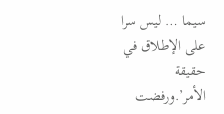سيما … ليس سرا على الإطلاق في حقيقة الأمر’.ورفضت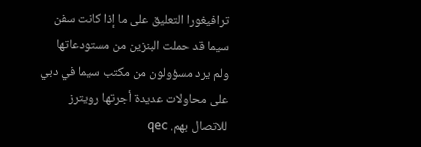ترافيغورا التعليق على ما إذا كانت سفن سيما قد حملت البنزين من مستودعاتها ولم يرد مسؤولون من مكتب سيما في دبي على محاولات عديدة أجرتها رويترز للاتصال بهم. qec